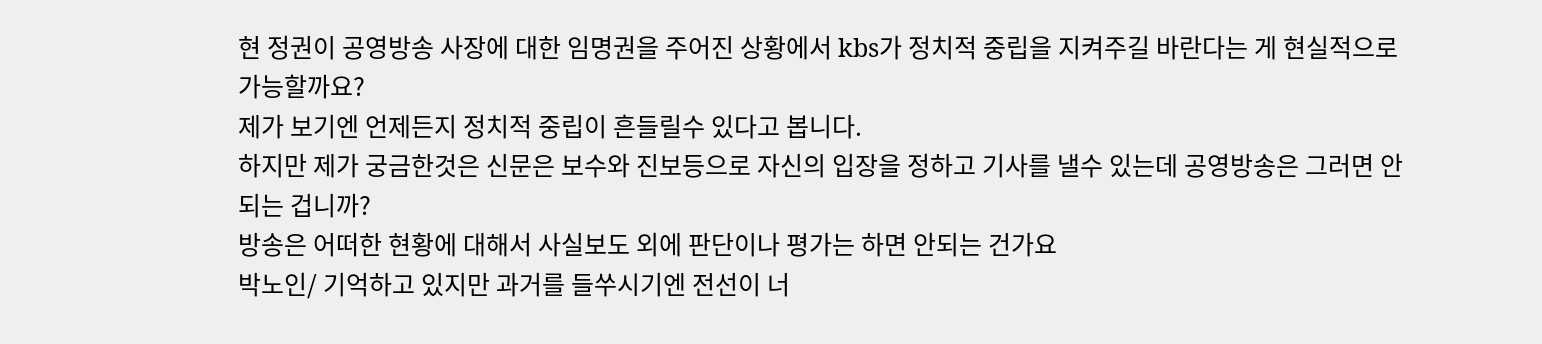현 정권이 공영방송 사장에 대한 임명권을 주어진 상황에서 kbs가 정치적 중립을 지켜주길 바란다는 게 현실적으로 가능할까요?
제가 보기엔 언제든지 정치적 중립이 흔들릴수 있다고 봅니다.
하지만 제가 궁금한것은 신문은 보수와 진보등으로 자신의 입장을 정하고 기사를 낼수 있는데 공영방송은 그러면 안되는 겁니까?
방송은 어떠한 현황에 대해서 사실보도 외에 판단이나 평가는 하면 안되는 건가요
박노인/ 기억하고 있지만 과거를 들쑤시기엔 전선이 너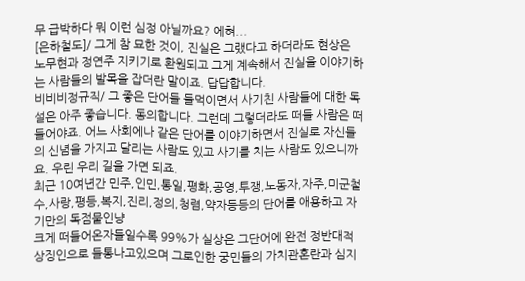무 급박하다 뭐 이런 심정 아닐까요? 에혀...
[은하철도]/ 그게 참 묘한 것이, 진실은 그랬다고 하더라도 현상은 노무현과 정연주 지키기로 환원되고 그게 계속해서 진실을 이야기하는 사람들의 발목을 잡더란 말이죠. 답답합니다.
비비비정규직/ 그 좋은 단어들 들먹이면서 사기친 사람들에 대한 독설은 아주 좋습니다. 동의합니다. 그런데 그렇더라도 떠들 사람은 떠들어야죠. 어느 사회에나 같은 단어를 이야기하면서 진실로 자신들의 신념을 가지고 달리는 사람도 있고 사기를 치는 사람도 있으니까요. 우린 우리 길을 가면 되죠.
최근 10여년간 민주,인민,통일,평화,공영,투쟁,노동자,자주,미군철수,사랑,평등,복지,진리,정의,청렴,약자등등의 단어를 애용하고 자기만의 독점물인냥
크게 떠들어온자들일수록 99%가 실상은 그단어에 완전 정반대적 상징인으로 들통나고있으며 그로인한 궁민들의 가치관혼란과 심지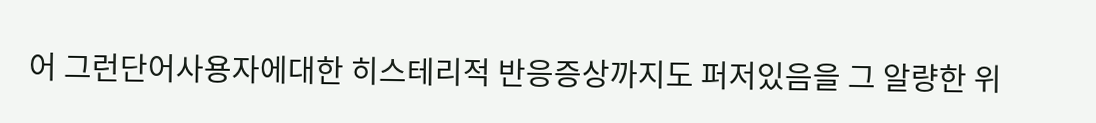어 그런단어사용자에대한 히스테리적 반응증상까지도 퍼저있음을 그 알량한 위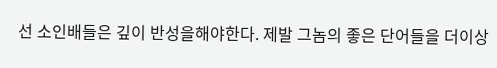선 소인배들은 깊이 반성을해야한다. 제발 그놈의 좋은 단어들을 더이상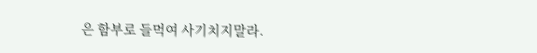은 함부로 들먹여 사기치지말라.